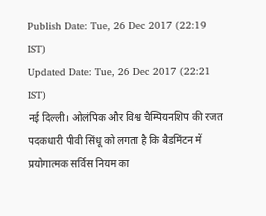Publish Date: Tue, 26 Dec 2017 (22:19 IST)
Updated Date: Tue, 26 Dec 2017 (22:21 IST)
नई दिल्ली। ओलंपिक और विश्व चैम्पियनशिप की रजत पदकधारी पीवी सिंधू को लगता है कि बैडमिंटन में प्रयोगात्मक सर्विस नियम का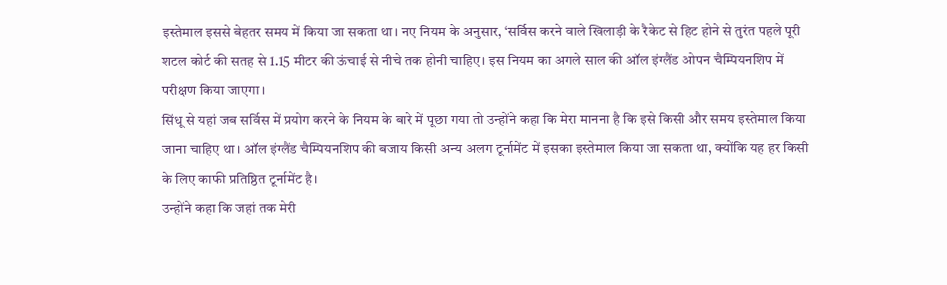इस्तेमाल इससे बेहतर समय में किया जा सकता था। नए नियम के अनुसार, ‘सर्विस करने वाले खिलाड़ी के रैकेट से हिट होने से तुरंत पहले पूरी शटल कोर्ट की सतह से 1.15 मीटर की ऊंचाई से नीचे तक होनी चाहिए। इस नियम का अगले साल की ऑल इंग्लैंड ओपन चैम्पियनशिप में परीक्षण किया जाएगा।
सिंधू से यहां जब सर्विस में प्रयोग करने के नियम के बारे में पूछा गया तो उन्होंने कहा कि मेरा मानना है कि इसे किसी और समय इस्तेमाल किया जाना चाहिए था। ऑल इंग्लैंड चैम्पियनशिप की बजाय किसी अन्य अलग टूर्नामेंट में इसका इस्तेमाल किया जा सकता था, क्योंकि यह हर किसी के लिए काफी प्रतिष्ठित टूर्नामेंट है।
उन्होंने कहा कि जहां तक मेरी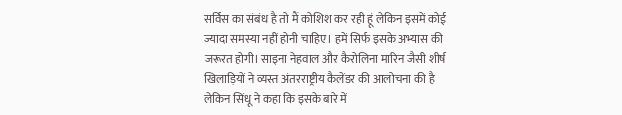सर्विस का संबंध है तो मैं कोशिश कर रही हूं लेकिन इसमें कोई ज्यादा समस्या नहीं होनी चाहिए। हमें सिर्फ इसके अभ्यास की जरूरत होगी। साइना नेहवाल और कैरोलिना मारिन जैसी शीर्ष खिलाड़ियों ने व्यस्त अंतरराष्ट्रीय कैलेंडर की आलोचना की है लेकिन सिंधू ने कहा कि इसके बारे में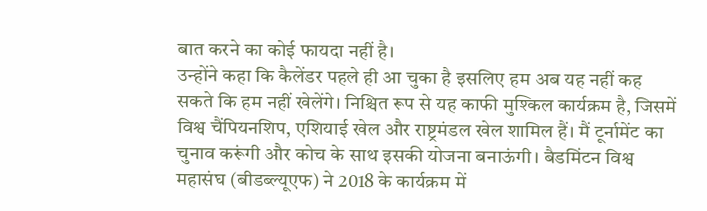बात करने का कोई फायदा नहीं है।
उन्होंने कहा कि कैलेंडर पहले ही आ चुका है इसलिए हम अब यह नहीं कह सकते कि हम नहीं खेलेंगे। निश्चित रूप से यह काफी मुश्किल कार्यक्रम है, जिसमें विश्व चैंपियनशिप, एशियाई खेल और राष्ट्रमंडल खेल शामिल हैं। मैं टूर्नामेंट का चुनाव करूंगी और कोच के साथ इसकी योजना बनाऊंगी। बैडमिंटन विश्व महासंघ (बीडब्ल्यूएफ) ने 2018 के कार्यक्रम में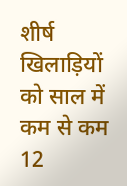शीर्ष खिलाड़ियों को साल में कम से कम 12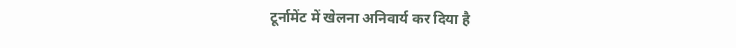टूर्नामेंट में खेलना अनिवार्य कर दिया है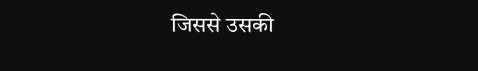जिससे उसकी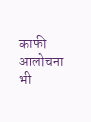काफी आलोचना भी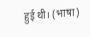हुई थी। (भाषा)